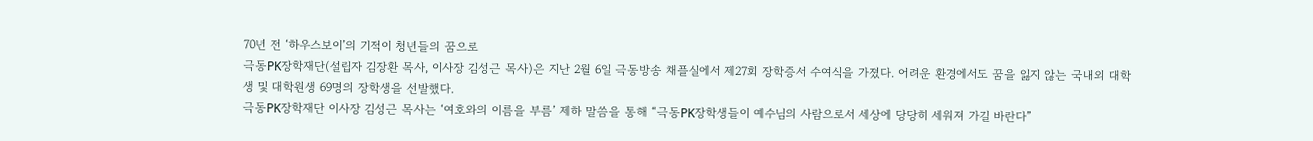70년 전 ‘하우스보이’의 기적이 청년들의 꿈으로
극동PK장학재단(설립자 김장환 목사, 이사장 김성근 목사)은 지난 2월 6일 극동방송 채플실에서 제27회 장학증서 수여식을 가졌다. 어려운 환경에서도 꿈을 잃지 않는 국내외 대학생 및 대학원생 69명의 장학생을 선발했다.
극동PK장학재단 이사장 김성근 목사는 ‘여호와의 이름을 부름’ 제하 말씀을 통해 “극동PK장학생들이 예수님의 사람으로서 세상에 당당히 세워져 가길 바란다”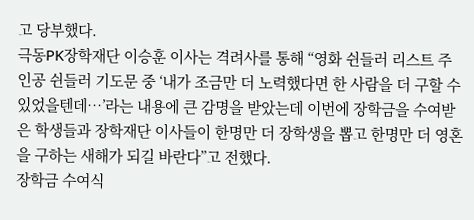고 당부했다.
극동PK장학재단 이승훈 이사는 격려사를 통해 “영화 쉰들러 리스트 주인공 쉰들러 기도문 중 ‘내가 조금만 더 노력했다면 한 사람을 더 구할 수 있었을텐데…’라는 내용에 큰 감명을 받았는데 이번에 장학금을 수여받은 학생들과 장학재단 이사들이 한명만 더 장학생을 뽑고 한명만 더 영혼을 구하는 새해가 되길 바란다”고 전했다.
장학금 수여식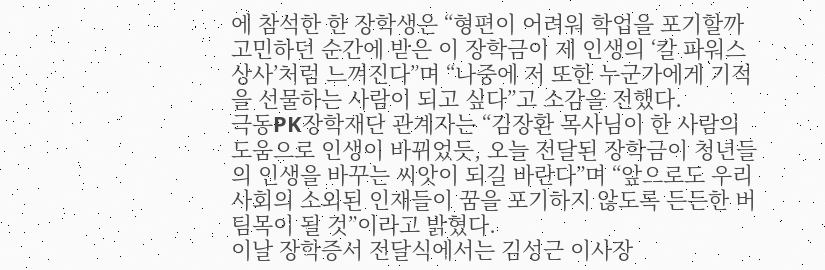에 참석한 한 장학생은 “형편이 어려워 학업을 포기할까 고민하던 순간에 받은 이 장학금이 제 인생의 ‘칼 파워스 상사’처럼 느껴진다”며 “나중에 저 또한 누군가에게 기적을 선물하는 사람이 되고 싶다”고 소감을 전했다.
극동PK장학재단 관계자는 “김장환 목사님이 한 사람의 도움으로 인생이 바뀌었듯, 오늘 전달된 장학금이 청년들의 인생을 바꾸는 씨앗이 되길 바란다”며 “앞으로도 우리 사회의 소외된 인재들이 꿈을 포기하지 않도록 든든한 버팀목이 될 것”이라고 밝혔다.
이날 장학증서 전달식에서는 김성근 이사장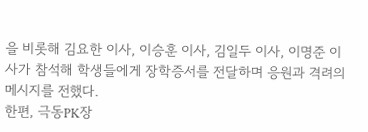을 비롯해 김요한 이사, 이승훈 이사, 김일두 이사, 이명준 이사가 참석해 학생들에게 장학증서를 전달하며 응원과 격려의 메시지를 전했다.
한편, 극동PK장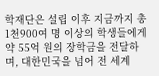학재단은 설립 이후 지금까지 총 1천900여 명 이상의 학생들에게 약 55억 원의 장학금을 전달하며, 대한민국을 넘어 전 세계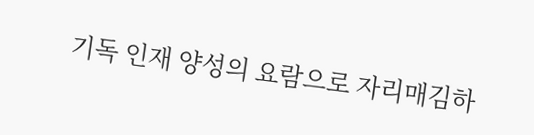기독 인재 양성의 요람으로 자리매김하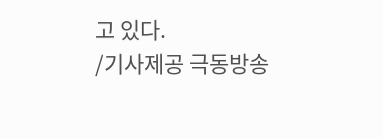고 있다.
/기사제공 극동방송